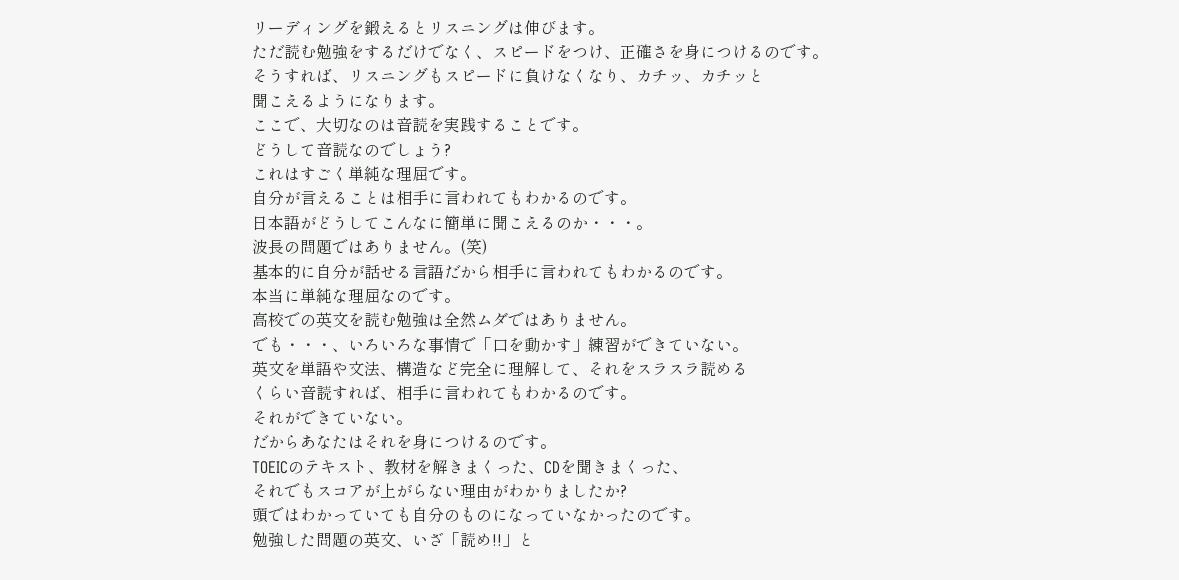リーディングを鍛えるとリスニングは伸びます。
ただ読む勉強をするだけでなく、スピードをつけ、正確さを身につけるのです。
そうすれば、リスニングもスピードに負けなくなり、カチッ、カチッと
聞こえるようになります。
ここで、大切なのは音読を実践することです。
どうして音読なのでしょう?
これはすごく単純な理屈です。
自分が言えることは相手に言われてもわかるのです。
日本語がどうしてこんなに簡単に聞こえるのか・・・。
波長の問題ではありません。(笑)
基本的に自分が話せる言語だから相手に言われてもわかるのです。
本当に単純な理屈なのです。
高校での英文を読む勉強は全然ムダではありません。
でも・・・、いろいろな事情で「口を動かす」練習ができていない。
英文を単語や文法、構造など完全に理解して、それをスラスラ読める
くらい音読すれば、相手に言われてもわかるのです。
それができていない。
だからあなたはそれを身につけるのです。
TOEICのテキスト、教材を解きまくった、CDを聞きまくった、
それでもスコアが上がらない理由がわかりましたか?
頭ではわかっていても自分のものになっていなかったのです。
勉強した問題の英文、いざ「読め!!」と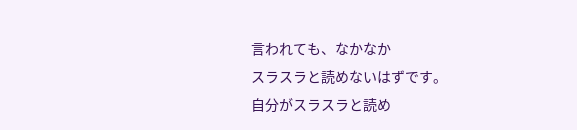言われても、なかなか
スラスラと読めないはずです。
自分がスラスラと読め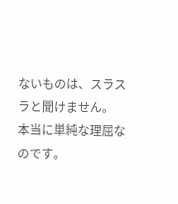ないものは、スラスラと聞けません。
本当に単純な理屈なのです。